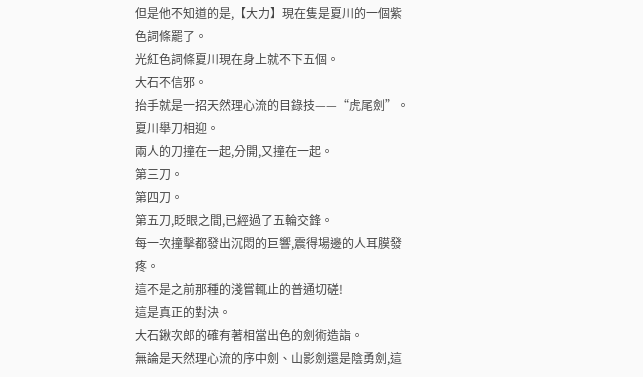但是他不知道的是,【大力】現在隻是夏川的一個紫色詞條罷了。
光紅色詞條夏川現在身上就不下五個。
大石不信邪。
抬手就是一招天然理心流的目錄技——“虎尾劍”。
夏川舉刀相迎。
兩人的刀撞在一起,分開,又撞在一起。
第三刀。
第四刀。
第五刀,眨眼之間,已經過了五輪交鋒。
每一次撞擊都發出沉悶的巨響,震得場邊的人耳膜發疼。
這不是之前那種的淺嘗輒止的普通切磋!
這是真正的對決。
大石鍬次郎的確有著相當出色的劍術造詣。
無論是天然理心流的序中劍、山影劍還是陰勇劍,這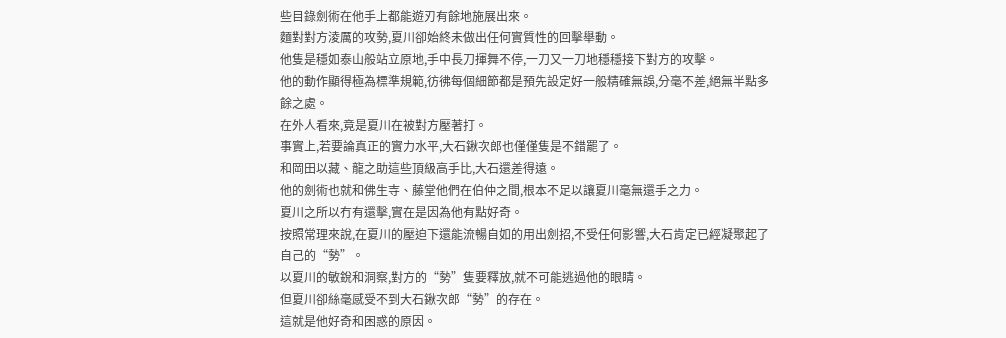些目錄劍術在他手上都能遊刃有餘地施展出來。
麵對對方淩厲的攻勢,夏川卻始終未做出任何實質性的回擊舉動。
他隻是穩如泰山般站立原地,手中長刀揮舞不停,一刀又一刀地穩穩接下對方的攻擊。
他的動作顯得極為標準規範,彷彿每個細節都是預先設定好一般精確無誤,分毫不差,絕無半點多餘之處。
在外人看來,竟是夏川在被對方壓著打。
事實上,若要論真正的實力水平,大石鍬次郎也僅僅隻是不錯罷了。
和岡田以藏、龍之助這些頂級高手比,大石還差得遠。
他的劍術也就和佛生寺、藤堂他們在伯仲之間,根本不足以讓夏川毫無還手之力。
夏川之所以冇有還擊,實在是因為他有點好奇。
按照常理來說,在夏川的壓迫下還能流暢自如的用出劍招,不受任何影響,大石肯定已經凝聚起了自己的“勢”。
以夏川的敏銳和洞察,對方的“勢”隻要釋放,就不可能逃過他的眼睛。
但夏川卻絲毫感受不到大石鍬次郎“勢”的存在。
這就是他好奇和困惑的原因。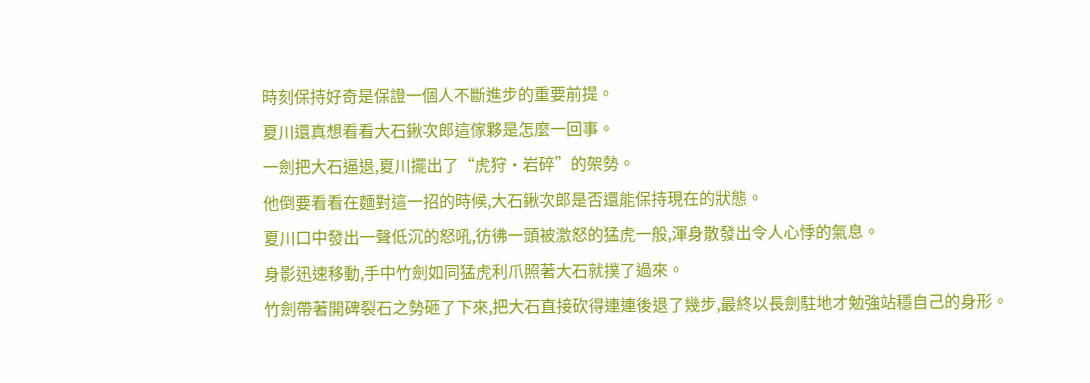時刻保持好奇是保證一個人不斷進步的重要前提。
夏川還真想看看大石鍬次郎這傢夥是怎麼一回事。
一劍把大石逼退,夏川擺出了“虎狩·岩碎”的架勢。
他倒要看看在麵對這一招的時候,大石鍬次郎是否還能保持現在的狀態。
夏川口中發出一聲低沉的怒吼,彷彿一頭被激怒的猛虎一般,渾身散發出令人心悸的氣息。
身影迅速移動,手中竹劍如同猛虎利爪照著大石就撲了過來。
竹劍帶著開碑裂石之勢砸了下來,把大石直接砍得連連後退了幾步,最終以長劍駐地才勉強站穩自己的身形。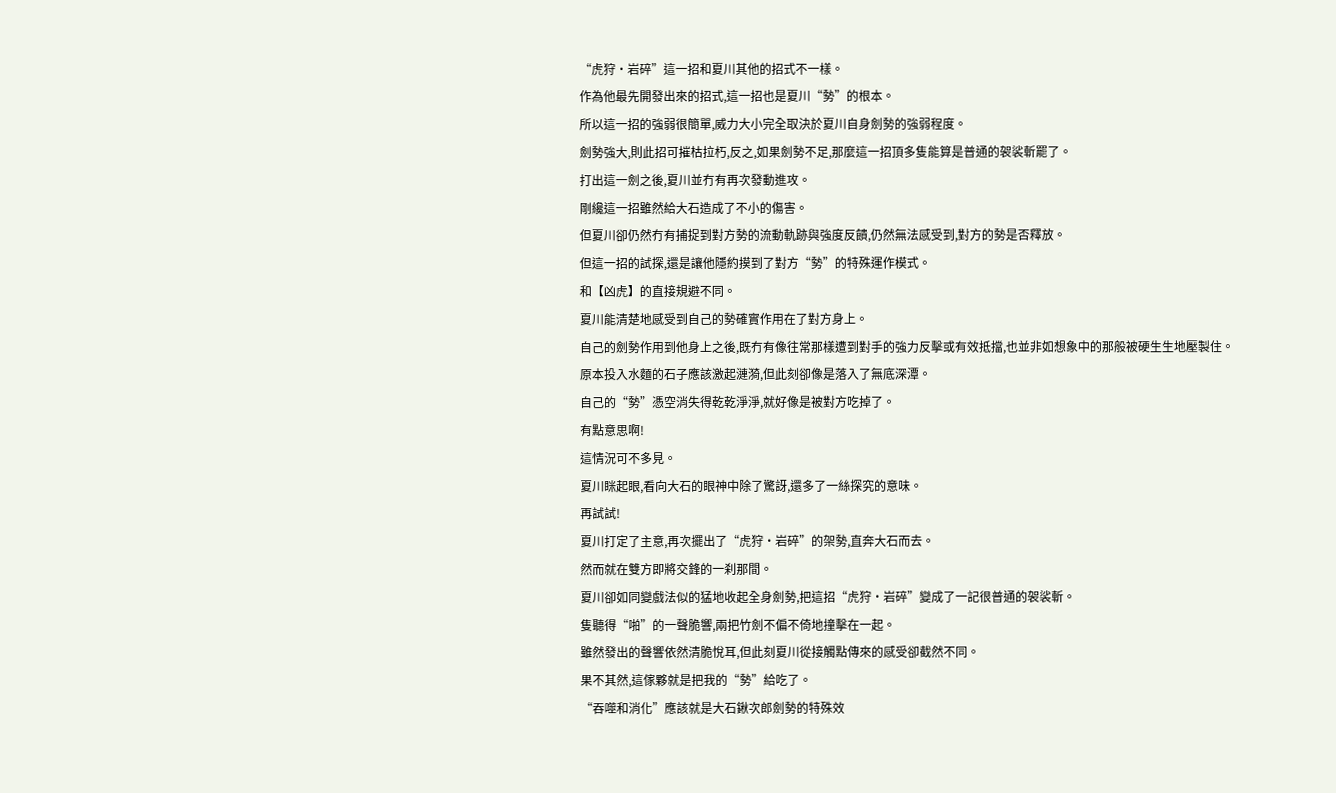“虎狩·岩碎”這一招和夏川其他的招式不一樣。
作為他最先開發出來的招式,這一招也是夏川“勢”的根本。
所以這一招的強弱很簡單,威力大小完全取決於夏川自身劍勢的強弱程度。
劍勢強大,則此招可摧枯拉朽,反之,如果劍勢不足,那麼這一招頂多隻能算是普通的袈裟斬罷了。
打出這一劍之後,夏川並冇有再次發動進攻。
剛纔這一招雖然給大石造成了不小的傷害。
但夏川卻仍然冇有捕捉到對方勢的流動軌跡與強度反饋,仍然無法感受到,對方的勢是否釋放。
但這一招的試探,還是讓他隱約摸到了對方“勢”的特殊運作模式。
和【凶虎】的直接規避不同。
夏川能清楚地感受到自己的勢確實作用在了對方身上。
自己的劍勢作用到他身上之後,既冇有像往常那樣遭到對手的強力反擊或有效抵擋,也並非如想象中的那般被硬生生地壓製住。
原本投入水麵的石子應該激起漣漪,但此刻卻像是落入了無底深潭。
自己的“勢”憑空消失得乾乾淨淨,就好像是被對方吃掉了。
有點意思啊!
這情況可不多見。
夏川眯起眼,看向大石的眼神中除了驚訝,還多了一絲探究的意味。
再試試!
夏川打定了主意,再次擺出了“虎狩·岩碎”的架勢,直奔大石而去。
然而就在雙方即將交鋒的一刹那間。
夏川卻如同變戲法似的猛地收起全身劍勢,把這招“虎狩·岩碎”變成了一記很普通的袈裟斬。
隻聽得“啪”的一聲脆響,兩把竹劍不偏不倚地撞擊在一起。
雖然發出的聲響依然清脆悅耳,但此刻夏川從接觸點傳來的感受卻截然不同。
果不其然,這傢夥就是把我的“勢”給吃了。
“吞噬和消化”應該就是大石鍬次郎劍勢的特殊效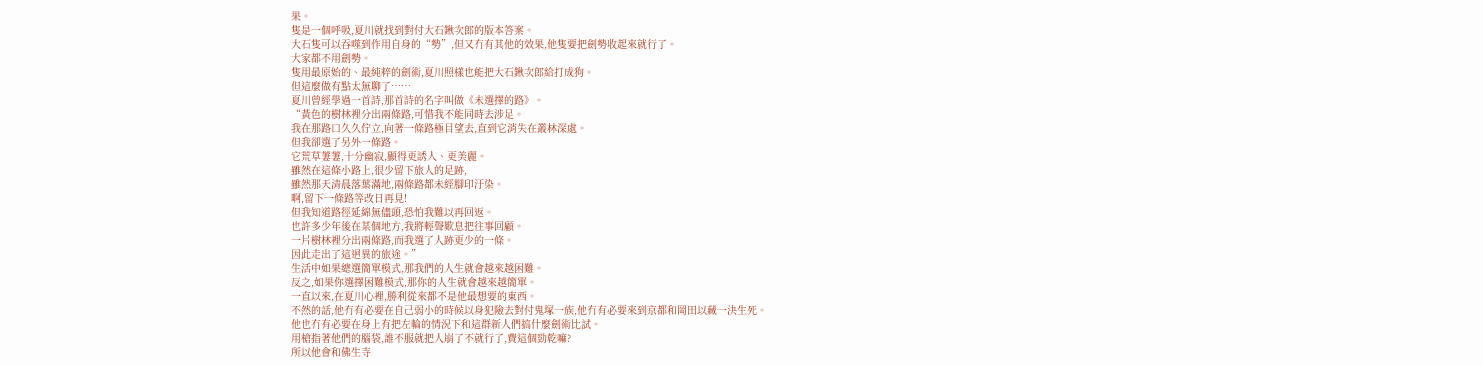果。
隻是一個呼吸,夏川就找到對付大石鍬次郎的版本答案。
大石隻可以吞噬到作用自身的“勢”,但又冇有其他的效果,他隻要把劍勢收起來就行了。
大家都不用劍勢。
隻用最原始的、最純粹的劍術,夏川照樣也能把大石鍬次郎給打成狗。
但這麼做有點太無聊了……
夏川曾經學過一首詩,那首詩的名字叫做《未選擇的路》。
“黃色的樹林裡分出兩條路,可惜我不能同時去涉足。
我在那路口久久佇立,向著一條路極目望去,直到它消失在叢林深處。
但我卻選了另外一條路。
它荒草萋萋,十分幽寂,顯得更誘人、更美麗。
雖然在這條小路上,很少留下旅人的足跡,
雖然那天清晨落葉滿地,兩條路都未經腳印汙染。
啊,留下一條路等改日再見!
但我知道路徑延綿無儘頭,恐怕我難以再回返。
也許多少年後在某個地方,我將輕聲歎息把往事回顧。
一片樹林裡分出兩條路,而我選了人跡更少的一條。
因此走出了這迥異的旅途。”
生活中如果總選簡單模式,那我們的人生就會越來越困難。
反之,如果你選擇困難模式,那你的人生就會越來越簡單。
一直以來,在夏川心裡,勝利從來都不是他最想要的東西。
不然的話,他冇有必要在自己弱小的時候以身犯險去對付鬼塚一族,他冇有必要來到京都和岡田以藏一決生死。
他也冇有必要在身上有把左輪的情況下和這群新人們搞什麼劍術比試。
用槍指著他們的腦袋,誰不服就把人崩了不就行了,費這個勁乾嘛?
所以他會和佛生寺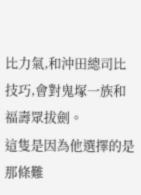比力氣,和沖田總司比技巧,會對鬼塚一族和福壽眾拔劍。
這隻是因為他選擇的是那條難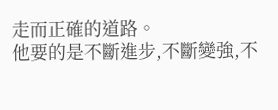走而正確的道路。
他要的是不斷進步,不斷變強,不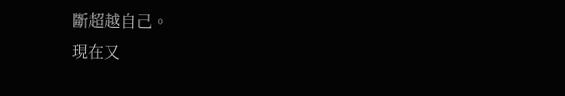斷超越自己。
現在又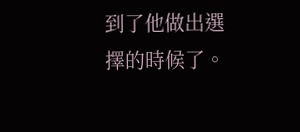到了他做出選擇的時候了。